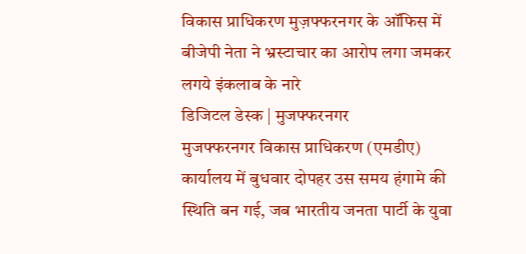विकास प्राधिकरण मुज़फ्फरनगर के ऑफिस में बीजेपी नेता ने भ्रस्टाचार का आरोप लगा जमकर लगये इंकलाब के नारे
डिजिटल डेस्क | मुजफ्फरनगर
मुजफ्फरनगर विकास प्राधिकरण (एमडीए) कार्यालय में बुधवार दोपहर उस समय हंगामे की स्थिति बन गई, जब भारतीय जनता पार्टी के युवा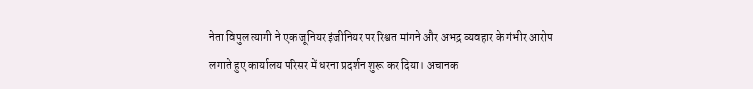नेता विपुल त्यागी ने एक जूनियर इंजीनियर पर रिश्वत मांगने और अभद्र व्यवहार के गंभीर आरोप लगाते हुए कार्यालय परिसर में धरना प्रदर्शन शुरू कर दिया। अचानक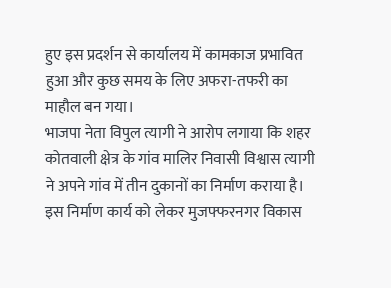हुए इस प्रदर्शन से कार्यालय में कामकाज प्रभावित हुआ और कुछ समय के लिए अफरा-तफरी का माहौल बन गया।
भाजपा नेता विपुल त्यागी ने आरोप लगाया कि शहर कोतवाली क्षेत्र के गांव मालिर निवासी विश्वास त्यागी ने अपने गांव में तीन दुकानों का निर्माण कराया है। इस निर्माण कार्य को लेकर मुजफ्फरनगर विकास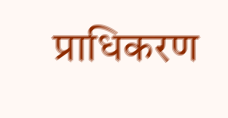प्राधिकरण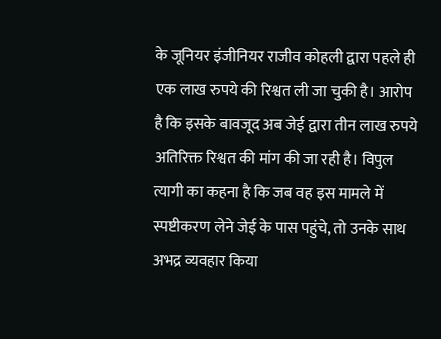के जूनियर इंजीनियर राजीव कोहली द्वारा पहले ही एक लाख रुपये की रिश्वत ली जा चुकी है। आरोप है कि इसके बावजूद अब जेई द्वारा तीन लाख रुपये अतिरिक्त रिश्वत की मांग की जा रही है। विपुल त्यागी का कहना है कि जब वह इस मामले में स्पष्टीकरण लेने जेई के पास पहुंचे, तो उनके साथ अभद्र व्यवहार किया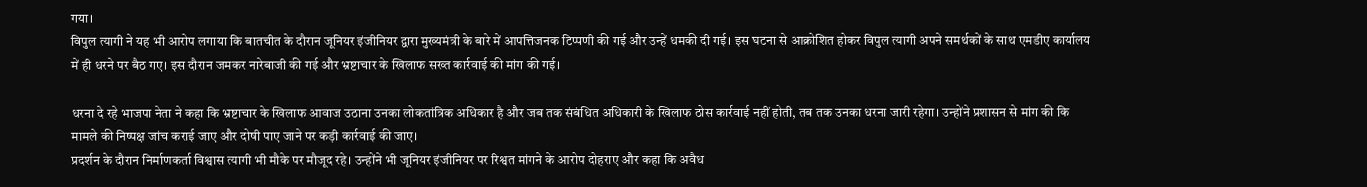गया।
विपुल त्यागी ने यह भी आरोप लगाया कि बातचीत के दौरान जूनियर इंजीनियर द्वारा मुख्यमंत्री के बारे में आपत्तिजनक टिप्पणी की गई और उन्हें धमकी दी गई। इस घटना से आक्रोशित होकर विपुल त्यागी अपने समर्थकों के साथ एमडीए कार्यालय में ही धरने पर बैठ गए। इस दौरान जमकर नारेबाजी की गई और भ्रष्टाचार के खिलाफ सख्त कार्रवाई की मांग की गई।

धरना दे रहे भाजपा नेता ने कहा कि भ्रष्टाचार के खिलाफ आवाज उठाना उनका लोकतांत्रिक अधिकार है और जब तक संबंधित अधिकारी के खिलाफ ठोस कार्रवाई नहीं होती, तब तक उनका धरना जारी रहेगा। उन्होंने प्रशासन से मांग की कि मामले की निष्पक्ष जांच कराई जाए और दोषी पाए जाने पर कड़ी कार्रवाई की जाए।
प्रदर्शन के दौरान निर्माणकर्ता विश्वास त्यागी भी मौके पर मौजूद रहे। उन्होंने भी जूनियर इंजीनियर पर रिश्वत मांगने के आरोप दोहराए और कहा कि अवैध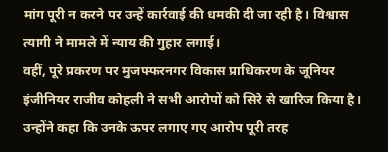मांग पूरी न करने पर उन्हें कार्रवाई की धमकी दी जा रही है। विश्वास त्यागी ने मामले में न्याय की गुहार लगाई।
वहीं, पूरे प्रकरण पर मुजफ्फरनगर विकास प्राधिकरण के जूनियर इंजीनियर राजीव कोहली ने सभी आरोपों को सिरे से खारिज किया है। उन्होंने कहा कि उनके ऊपर लगाए गए आरोप पूरी तरह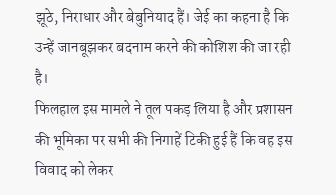झूठे, निराधार और बेबुनियाद हैं। जेई का कहना है कि उन्हें जानबूझकर बदनाम करने की कोशिश की जा रही है।
फिलहाल इस मामले ने तूल पकड़ लिया है और प्रशासन की भूमिका पर सभी की निगाहें टिकी हुई हैं कि वह इस विवाद को लेकर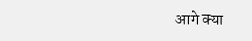आगे क्या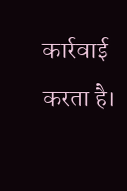कार्रवाई करता है।